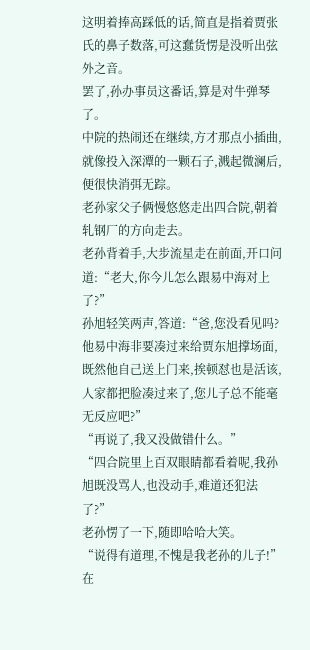这明着捧高踩低的话,简直是指着贾张氏的鼻子数落,可这蠢货愣是没听出弦外之音。
罢了,孙办事员这番话,算是对牛弹琴了。
中院的热闹还在继续,方才那点小插曲,就像投入深潭的一颗石子,溅起微澜后,便很快消弭无踪。
老孙家父子俩慢悠悠走出四合院,朝着轧钢厂的方向走去。
老孙背着手,大步流星走在前面,开口问道:“老大,你今儿怎么跟易中海对上了?”
孙旭轻笑两声,答道:“爸,您没看见吗?他易中海非要凑过来给贾东旭撑场面,既然他自己送上门来,挨顿怼也是活该,人家都把脸凑过来了,您儿子总不能毫无反应吧?”
“再说了,我又没做错什么。”
“四合院里上百双眼睛都看着呢,我孙旭既没骂人,也没动手,难道还犯法了?”
老孙愣了一下,随即哈哈大笑。
“说得有道理,不愧是我老孙的儿子!”
在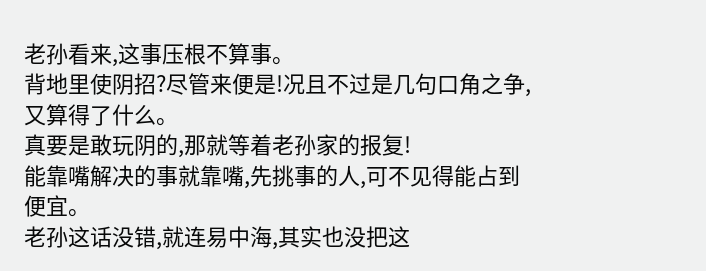老孙看来,这事压根不算事。
背地里使阴招?尽管来便是!况且不过是几句口角之争,又算得了什么。
真要是敢玩阴的,那就等着老孙家的报复!
能靠嘴解决的事就靠嘴,先挑事的人,可不见得能占到便宜。
老孙这话没错,就连易中海,其实也没把这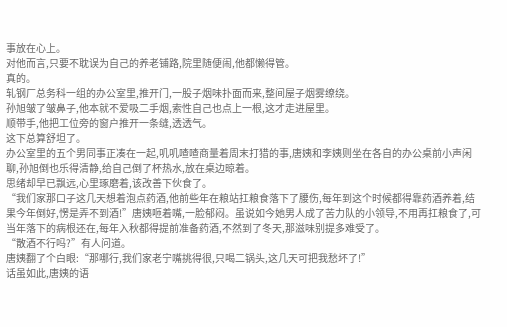事放在心上。
对他而言,只要不耽误为自己的养老铺路,院里随便闹,他都懒得管。
真的。
轧钢厂总务科一组的办公室里,推开门,一股子烟味扑面而来,整间屋子烟雾缭绕。
孙旭皱了皱鼻子,他本就不爱吸二手烟,索性自己也点上一根,这才走进屋里。
顺带手,他把工位旁的窗户推开一条缝,透透气。
这下总算舒坦了。
办公室里的五个男同事正凑在一起,叽叽喳喳商量着周末打猎的事,唐姨和李姨则坐在各自的办公桌前小声闲聊,孙旭倒也乐得清静,给自己倒了杯热水,放在桌边晾着。
思绪却早已飘远,心里琢磨着,该改善下伙食了。
“我们家那口子这几天想着泡点药酒,他前些年在粮站扛粮食落下了腰伤,每年到这个时候都得靠药酒养着,结果今年倒好,愣是弄不到酒!”唐姨咂着嘴,一脸郁闷。虽说如今她男人成了苦力队的小领导,不用再扛粮食了,可当年落下的病根还在,每年入秋都得提前准备药酒,不然到了冬天,那滋味别提多难受了。
“散酒不行吗?”有人问道。
唐姨翻了个白眼:“那哪行,我们家老宁嘴挑得很,只喝二锅头,这几天可把我愁坏了!”
话虽如此,唐姨的语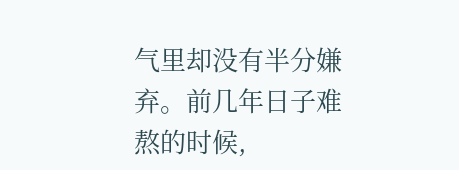气里却没有半分嫌弃。前几年日子难熬的时候,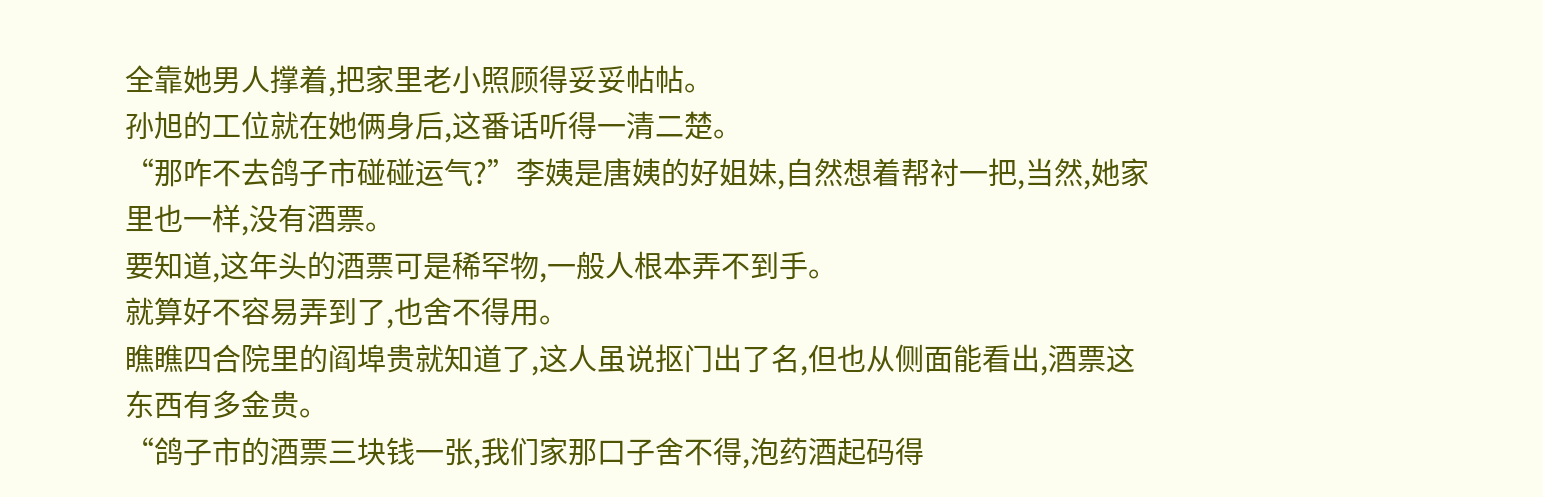全靠她男人撑着,把家里老小照顾得妥妥帖帖。
孙旭的工位就在她俩身后,这番话听得一清二楚。
“那咋不去鸽子市碰碰运气?”李姨是唐姨的好姐妹,自然想着帮衬一把,当然,她家里也一样,没有酒票。
要知道,这年头的酒票可是稀罕物,一般人根本弄不到手。
就算好不容易弄到了,也舍不得用。
瞧瞧四合院里的阎埠贵就知道了,这人虽说抠门出了名,但也从侧面能看出,酒票这东西有多金贵。
“鸽子市的酒票三块钱一张,我们家那口子舍不得,泡药酒起码得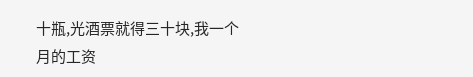十瓶,光酒票就得三十块,我一个月的工资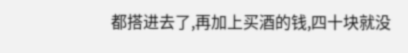都搭进去了,再加上买酒的钱,四十块就没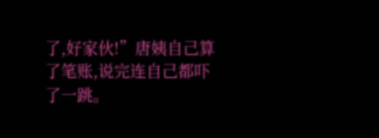了,好家伙!”唐姨自己算了笔账,说完连自己都吓了一跳。